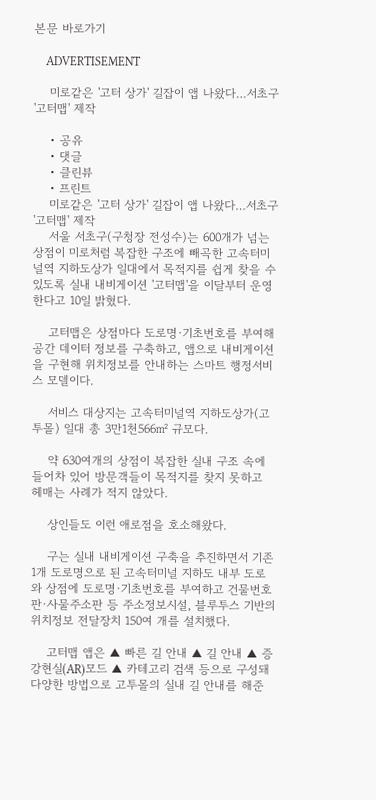본문 바로가기

    ADVERTISEMENT

    미로같은 '고터 상가' 길잡이 앱 나왔다…서초구 '고터맵' 제작

    • 공유
    • 댓글
    • 클린뷰
    • 프린트
    미로같은 '고터 상가' 길잡이 앱 나왔다…서초구 '고터맵' 제작
    서울 서초구(구청장 전성수)는 600개가 넘는 상점이 미로처럼 복잡한 구조에 빼곡한 고속터미널역 지하도상가 일대에서 목적지를 쉽게 찾을 수 있도록 실내 내비게이션 '고터맵'을 이달부터 운영한다고 10일 밝혔다.

    고터맵은 상점마다 도로명·기초번호를 부여해 공간 데이터 정보를 구축하고, 앱으로 내비게이션을 구현해 위치정보를 안내하는 스마트 행정서비스 모델이다.

    서비스 대상지는 고속터미널역 지하도상가(고투몰) 일대 총 3만1천566㎡ 규모다.

    약 630여개의 상점이 복잡한 실내 구조 속에 들어차 있어 방문객들이 목적지를 찾지 못하고 헤매는 사례가 적지 않았다.

    상인들도 이런 애로점을 호소해왔다.

    구는 실내 내비게이션 구축을 추진하면서 기존 1개 도로명으로 된 고속터미널 지하도 내부 도로와 상점에 도로명·기초번호를 부여하고 건물번호판·사물주소판 등 주소정보시설, 블루투스 기반의 위치정보 전달장치 150여 개를 설치했다.

    고터맵 앱은 ▲ 빠른 길 안내 ▲ 길 안내 ▲ 증강현실(AR)모드 ▲ 카테고리 검색 등으로 구성돼 다양한 방법으로 고투몰의 실내 길 안내를 해준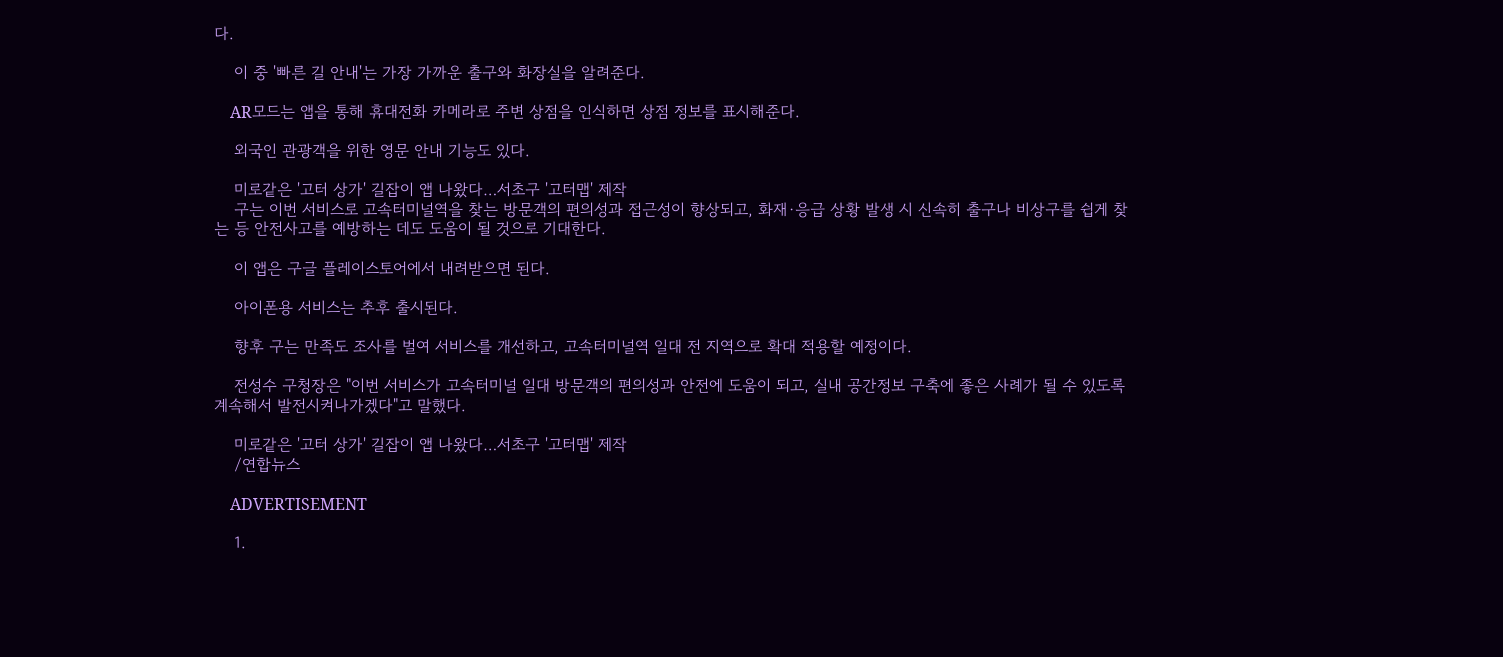다.

    이 중 '빠른 길 안내'는 가장 가까운 출구와 화장실을 알려준다.

    AR모드는 앱을 통해 휴대전화 카메라로 주변 상점을 인식하면 상점 정보를 표시해준다.

    외국인 관광객을 위한 영문 안내 기능도 있다.

    미로같은 '고터 상가' 길잡이 앱 나왔다…서초구 '고터맵' 제작
    구는 이번 서비스로 고속터미널역을 찾는 방문객의 편의성과 접근성이 향상되고, 화재·응급 상황 발생 시 신속히 출구나 비상구를 쉽게 찾는 등 안전사고를 예방하는 데도 도움이 될 것으로 기대한다.

    이 앱은 구글 플레이스토어에서 내려받으면 된다.

    아이폰용 서비스는 추후 출시된다.

    향후 구는 만족도 조사를 벌여 서비스를 개선하고, 고속터미널역 일대 전 지역으로 확대 적용할 예정이다.

    전성수 구청장은 "이번 서비스가 고속터미널 일대 방문객의 편의성과 안전에 도움이 되고, 실내 공간정보 구축에 좋은 사례가 될 수 있도록 계속해서 발전시켜나가겠다"고 말했다.

    미로같은 '고터 상가' 길잡이 앱 나왔다…서초구 '고터맵' 제작
    /연합뉴스

    ADVERTISEMENT

    1.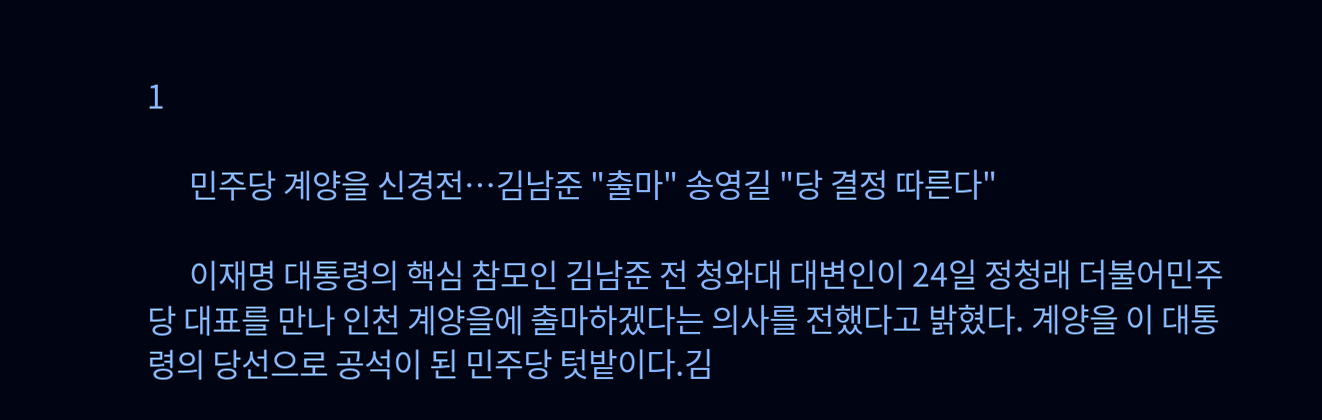1

      민주당 계양을 신경전…김남준 "출마" 송영길 "당 결정 따른다"

      이재명 대통령의 핵심 참모인 김남준 전 청와대 대변인이 24일 정청래 더불어민주당 대표를 만나 인천 계양을에 출마하겠다는 의사를 전했다고 밝혔다. 계양을 이 대통령의 당선으로 공석이 된 민주당 텃밭이다.김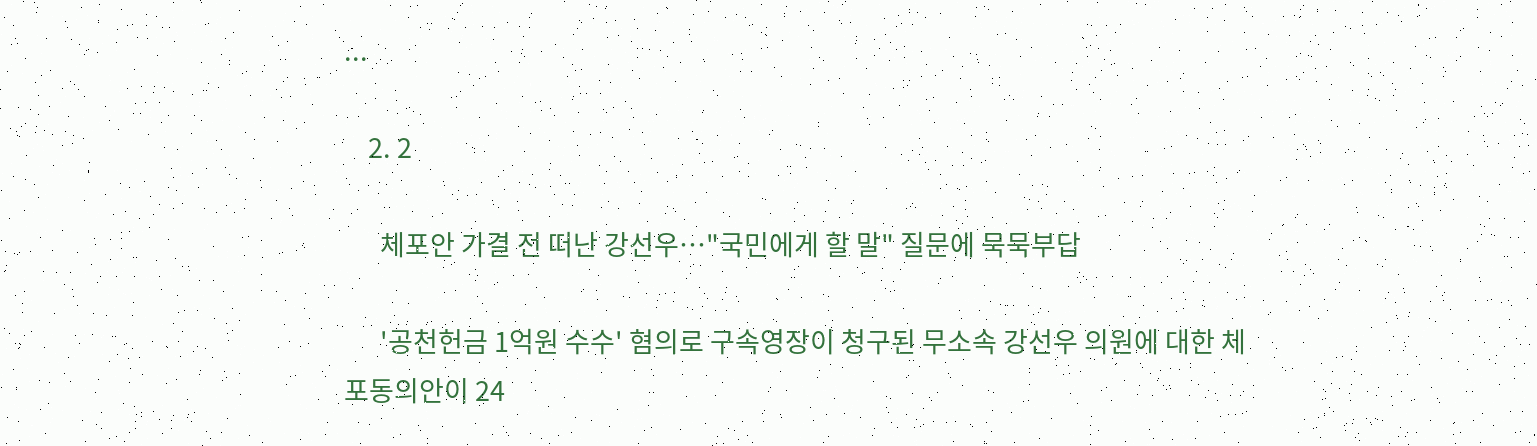...

    2. 2

      체포안 가결 전 떠난 강선우…"국민에게 할 말" 질문에 묵묵부답

      '공천헌금 1억원 수수' 혐의로 구속영장이 청구된 무소속 강선우 의원에 대한 체포동의안이 24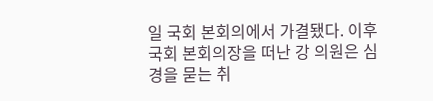일 국회 본회의에서 가결됐다. 이후 국회 본회의장을 떠난 강 의원은 심경을 묻는 취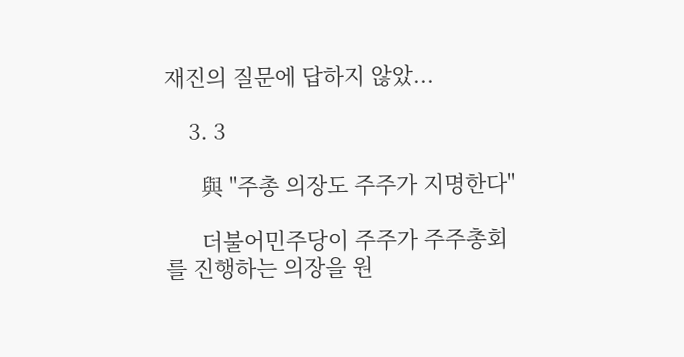재진의 질문에 답하지 않았...

    3. 3

      與 "주총 의장도 주주가 지명한다"

      더불어민주당이 주주가 주주총회를 진행하는 의장을 원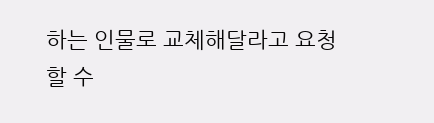하는 인물로 교체해달라고 요청할 수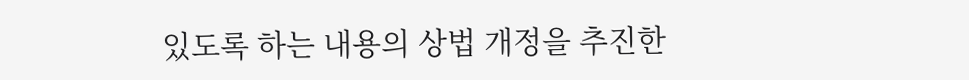있도록 하는 내용의 상법 개정을 추진한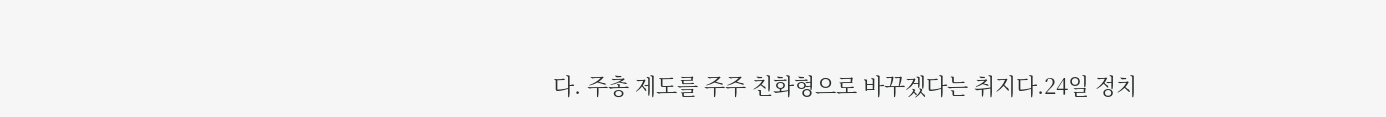다. 주총 제도를 주주 친화형으로 바꾸겠다는 취지다.24일 정치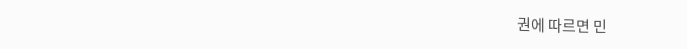권에 따르면 민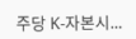주당 K-자본시...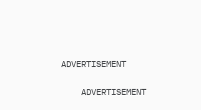ADVERTISEMENT

    ADVERTISEMENT